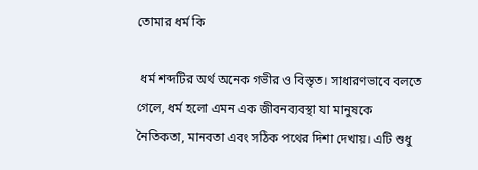তোমার ধর্ম কি

 ধর্ম শব্দটির অর্থ অনেক গভীর ও বিস্তৃত। সাধারণভাবে বলতে গেলে, ধর্ম হলো এমন এক জীবনব্যবস্থা যা মানুষকে নৈতিকতা, মানবতা এবং সঠিক পথের দিশা দেখায়। এটি শুধু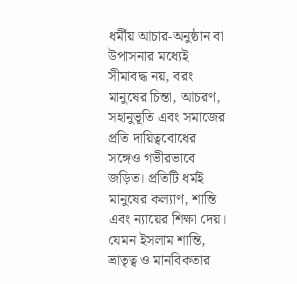ধর্মীয় আচার-অনুষ্ঠান বা উপাসনার মধ্যেই সীমাবদ্ধ নয়, বরং মানুষের চিন্তা, আচরণ, সহানুভূতি এবং সমাজের প্রতি দায়িত্ববোধের সঙ্গেও গভীরভাবে জড়িত। প্রতিটি ধর্মই মানুষের কল্যাণ, শান্তি এবং ন্যায়ের শিক্ষা দেয়। যেমন ইসলাম শান্তি, ভ্রাতৃত্ব ও মানবিকতার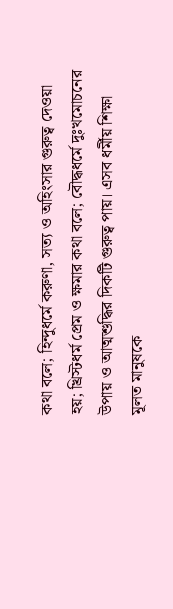কথা বলে; হিন্দুধর্মে করুণা, সত্য ও অহিংসার গুরুত্ব দেওয়া হয়; খ্রিস্টধর্ম প্রেম ও ক্ষমার কথা বলে; বৌদ্ধধর্মে দুঃখমোচনের উপায় ও আত্মশুদ্ধির দিকটি গুরুত্ব পায়। এসব ধর্মীয় শিক্ষা মূলত মানুষকে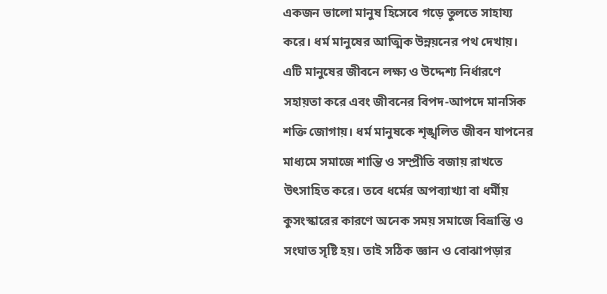একজন ভালো মানুষ হিসেবে গড়ে তুলতে সাহায্য করে। ধর্ম মানুষের আত্মিক উন্নয়নের পথ দেখায়। এটি মানুষের জীবনে লক্ষ্য ও উদ্দেশ্য নির্ধারণে সহায়তা করে এবং জীবনের বিপদ-আপদে মানসিক শক্তি জোগায়। ধর্ম মানুষকে শৃঙ্খলিত জীবন যাপনের মাধ্যমে সমাজে শান্তি ও সম্প্রীতি বজায় রাখতে উৎসাহিত করে। তবে ধর্মের অপব্যাখ্যা বা ধর্মীয় কুসংস্কারের কারণে অনেক সময় সমাজে বিভ্রান্তি ও সংঘাত সৃষ্টি হয়। তাই সঠিক জ্ঞান ও বোঝাপড়ার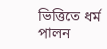ভিত্তিতে ধর্ম পালন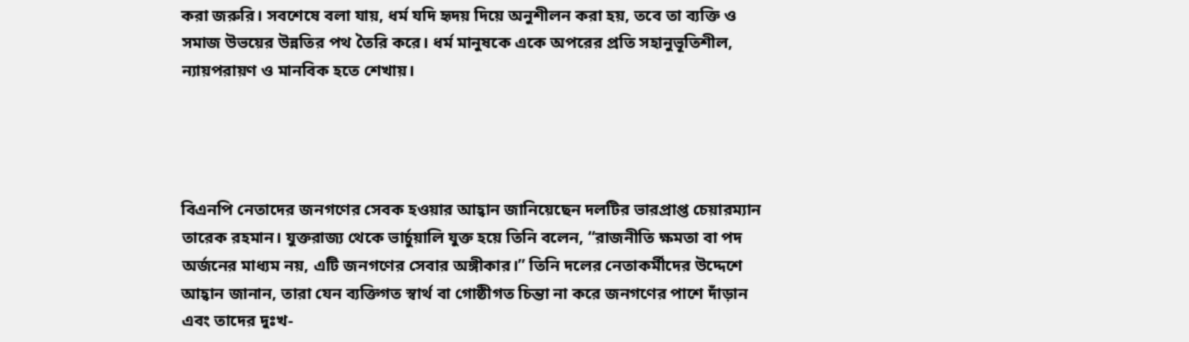করা জরুরি। সবশেষে বলা যায়, ধর্ম যদি হৃদয় দিয়ে অনুশীলন করা হয়, তবে তা ব্যক্তি ও সমাজ উভয়ের উন্নতির পথ তৈরি করে। ধর্ম মানুষকে একে অপরের প্রতি সহানুভূতিশীল, ন্যায়পরায়ণ ও মানবিক হতে শেখায়।




বিএনপি নেতাদের জনগণের সেবক হওয়ার আহ্বান জানিয়েছেন দলটির ভারপ্রাপ্ত চেয়ারম্যান তারেক রহমান। যুক্তরাজ্য থেকে ভার্চুয়ালি যুক্ত হয়ে তিনি বলেন, “রাজনীতি ক্ষমতা বা পদ অর্জনের মাধ্যম নয়, এটি জনগণের সেবার অঙ্গীকার।” তিনি দলের নেতাকর্মীদের উদ্দেশে আহ্বান জানান, তারা যেন ব্যক্তিগত স্বার্থ বা গোষ্ঠীগত চিন্তা না করে জনগণের পাশে দাঁড়ান এবং তাদের দুঃখ-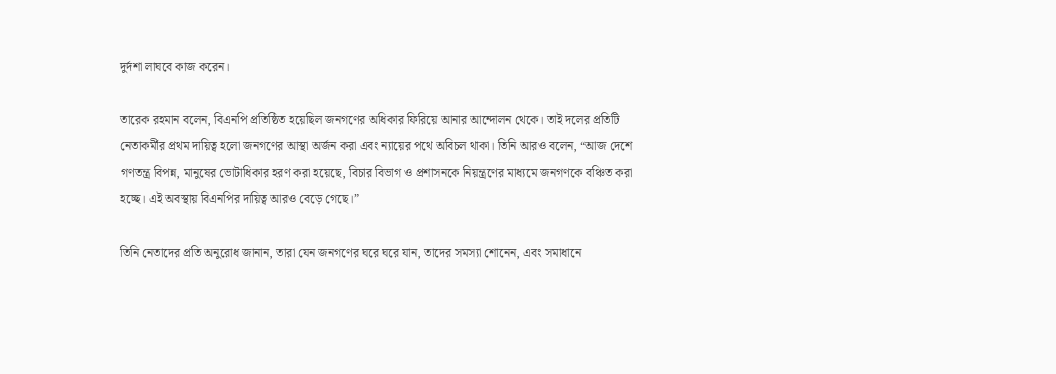দুর্দশা লাঘবে কাজ করেন।

তারেক রহমান বলেন, বিএনপি প্রতিষ্ঠিত হয়েছিল জনগণের অধিকার ফিরিয়ে আনার আন্দোলন থেকে। তাই দলের প্রতিটি নেতাকর্মীর প্রথম দায়িত্ব হলো জনগণের আস্থা অর্জন করা এবং ন্যায়ের পথে অবিচল থাকা। তিনি আরও বলেন, “আজ দেশে গণতন্ত্র বিপন্ন, মানুষের ভোটাধিকার হরণ করা হয়েছে, বিচার বিভাগ ও প্রশাসনকে নিয়ন্ত্রণের মাধ্যমে জনগণকে বঞ্চিত করা হচ্ছে। এই অবস্থায় বিএনপির দায়িত্ব আরও বেড়ে গেছে।”

তিনি নেতাদের প্রতি অনুরোধ জানান, তারা যেন জনগণের ঘরে ঘরে যান, তাদের সমস্যা শোনেন, এবং সমাধানে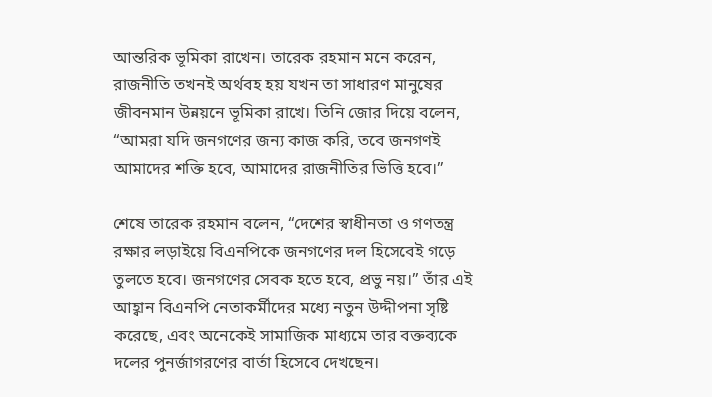আন্তরিক ভূমিকা রাখেন। তারেক রহমান মনে করেন, রাজনীতি তখনই অর্থবহ হয় যখন তা সাধারণ মানুষের জীবনমান উন্নয়নে ভূমিকা রাখে। তিনি জোর দিয়ে বলেন, “আমরা যদি জনগণের জন্য কাজ করি, তবে জনগণই আমাদের শক্তি হবে, আমাদের রাজনীতির ভিত্তি হবে।”

শেষে তারেক রহমান বলেন, “দেশের স্বাধীনতা ও গণতন্ত্র রক্ষার লড়াইয়ে বিএনপিকে জনগণের দল হিসেবেই গড়ে তুলতে হবে। জনগণের সেবক হতে হবে, প্রভু নয়।” তাঁর এই আহ্বান বিএনপি নেতাকর্মীদের মধ্যে নতুন উদ্দীপনা সৃষ্টি করেছে, এবং অনেকেই সামাজিক মাধ্যমে তার বক্তব্যকে দলের পুনর্জাগরণের বার্তা হিসেবে দেখছেন।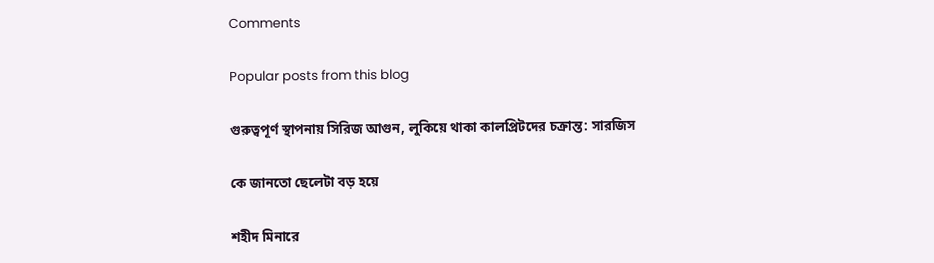Comments

Popular posts from this blog

গুরুত্বপূর্ণ স্থাপনায় সিরিজ আগুন, লুকিয়ে থাকা কালপ্রিটদের চক্রান্ত: সারজিস

কে জানতো ছেলেটা বড় হয়ে

শহীদ মিনারে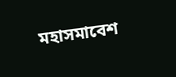মহাসমাবেশ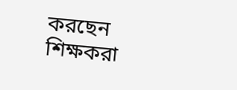করছেন শিক্ষকরা